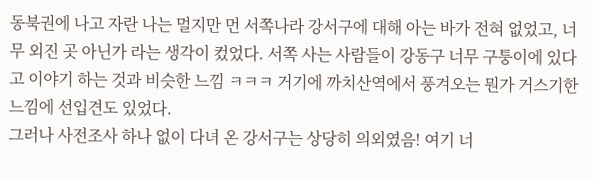동북권에 나고 자란 나는 멀지만 먼 서쪽나라 강서구에 대해 아는 바가 전혀 없었고, 너무 외진 곳 아닌가 라는 생각이 컸었다. 서쪽 사는 사람들이 강동구 너무 구퉁이에 있다고 이야기 하는 것과 비슷한 느낌 ㅋㅋㅋ 거기에 까치산역에서 풍겨오는 뭔가 거스기한 느낌에 선입견도 있었다.
그러나 사전조사 하나 없이 다녀 온 강서구는 상당히 의외였음! 여기 너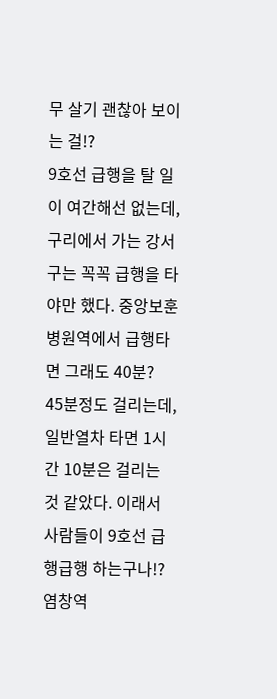무 살기 괜찮아 보이는 걸!?
9호선 급행을 탈 일이 여간해선 없는데, 구리에서 가는 강서구는 꼭꼭 급행을 타야만 했다. 중앙보훈병원역에서 급행타면 그래도 40분?
45분정도 걸리는데, 일반열차 타면 1시간 10분은 걸리는 것 같았다. 이래서 사람들이 9호선 급행급행 하는구나!?
염창역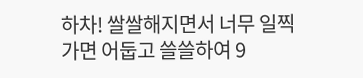하차! 쌀쌀해지면서 너무 일찍가면 어둡고 쓸쓸하여 9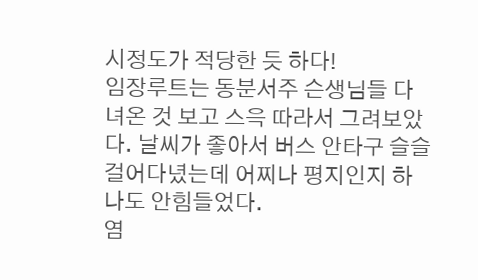시정도가 적당한 듯 하다!
임장루트는 동분서주 슨생님들 다녀온 것 보고 스윽 따라서 그려보았다. 날씨가 좋아서 버스 안타구 슬슬 걸어다녔는데 어찌나 평지인지 하나도 안힘들었다.
염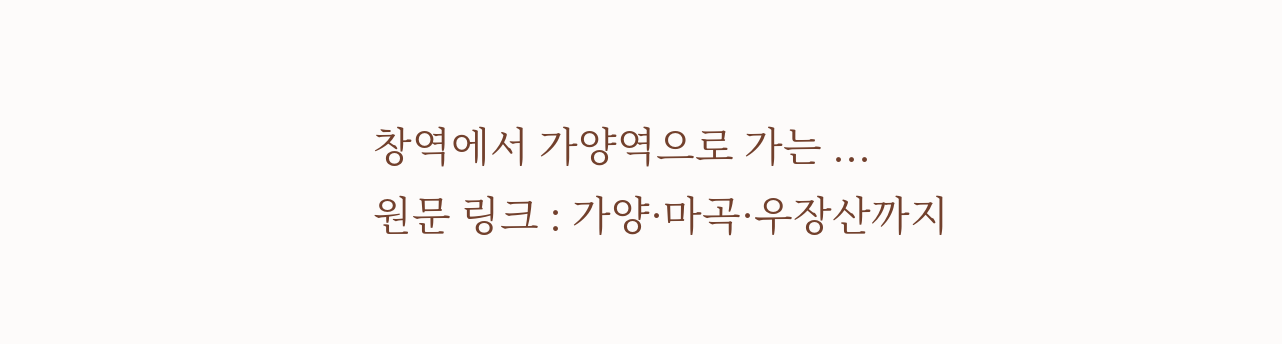창역에서 가양역으로 가는 ...
원문 링크 : 가양·마곡·우장산까지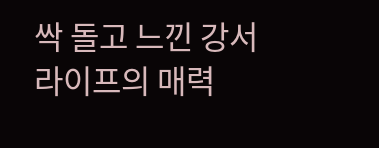싹 돌고 느낀 강서 라이프의 매력